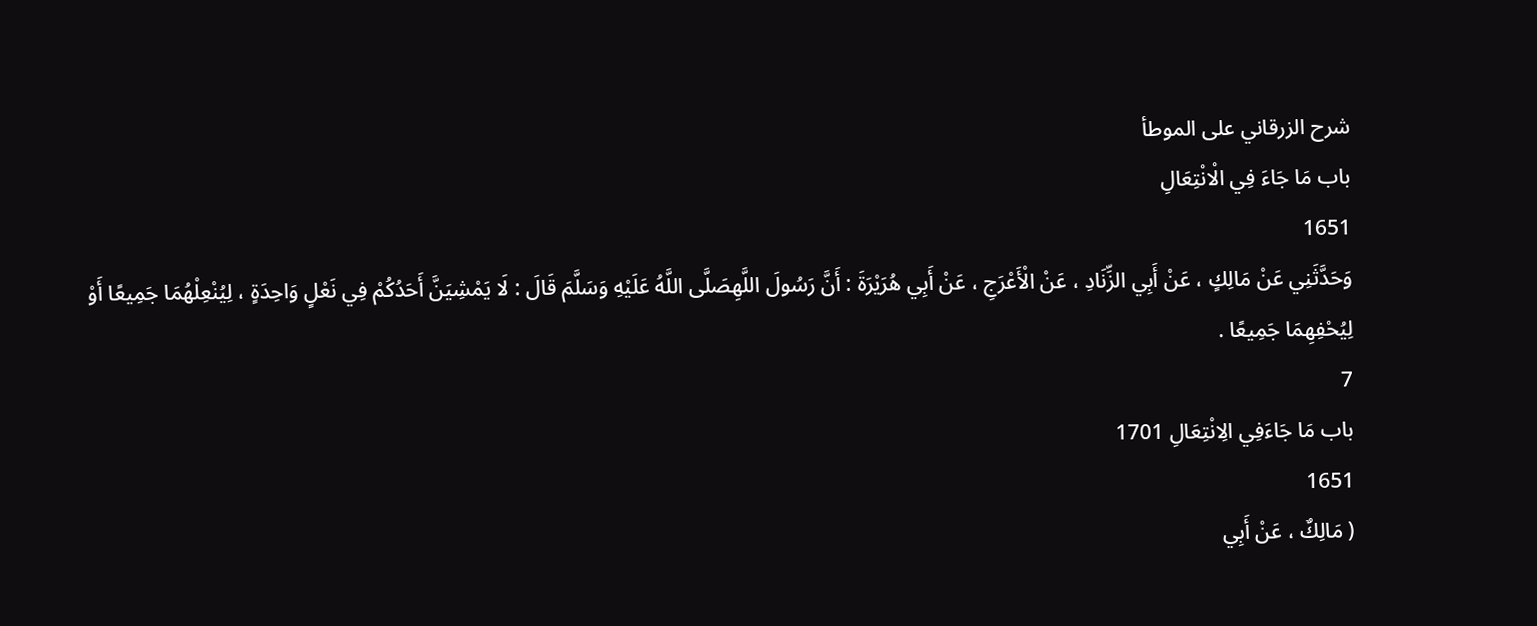شرح الزرقاني على الموطأ
باب مَا جَاءَ فِي الْانْتِعَالِ
1651
وَحَدَّثَنِي عَنْ مَالِكٍ ، عَنْ أَبِي الزِّنَادِ ، عَنْ الْأَعْرَجِ ، عَنْ أَبِي هُرَيْرَةَ : أَنَّ رَسُولَ اللَّهِصَلَّى اللَّهُ عَلَيْهِ وَسَلَّمَ قَالَ : لَا يَمْشِيَنَّ أَحَدُكُمْ فِي نَعْلٍ وَاحِدَةٍ ، لِيُنْعِلْهُمَا جَمِيعًا أَوْ لِيُحْفِهِمَا جَمِيعًا .
7
باب مَا جَاءَفِي الِانْتِعَالِ 1701
1651
( مَالِكٌ ، عَنْ أَبِي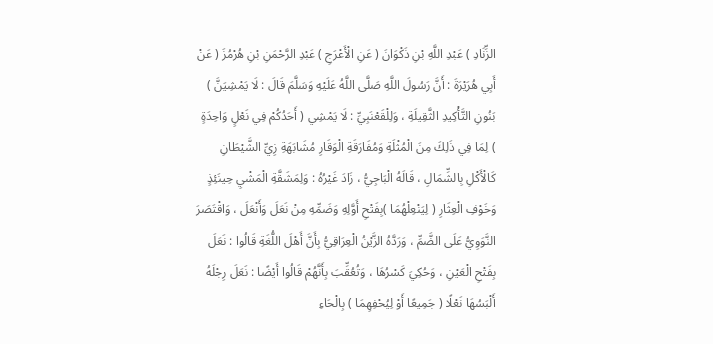الزِّنَادِ ) عَبْدِ اللَّهِ بْنِ ذَكْوَانَ ( عَنِ الْأَعْرَجِ ) عَبْدِ الرَّحْمَنِ بْنِ هُرْمُزَ ( عَنْ أَبِي هُرَيْرَةَ : أَنَّ رَسُولَ اللَّهِ صَلَّى اللَّهُ عَلَيْهِ وَسَلَّمَ قَالَ : لَا يَمْشِيَنَّ ) بَنُونِ التَّأْكِيدِ الثَّقِيلَةِ ، وَلِلْقَعْنَبِيِّ : لَا يَمْشِي ( أَحَدُكُمْ فِي نَعْلٍ وَاحِدَةٍ ) لِمَا فِي ذَلِكَ مِنَ الْمُثْلَةِ وَمُفَارَقَةِ الْوَقَارِ مُشَابَهَةِ زِيِّ الشَّيْطَانِ كَالْأَكْلِ بِالشِّمَالِ ، قَالَهُ الْبَاجِيُّ ، زَادَ غَيْرُهُ : وَلِمَشَقَّةِ الْمَشْيِ حِينَئِذٍ وَخَوْفِ الْعِثَارِ ( لِيَنْعِلْهُمَا )بِفَتْحِ أَوَّلِهِ وَضَمِّهِ مِنْ نَعَلَ وَأَنْعَلَ ، وَاقْتَصَرَ النَّوَوِيُّ عَلَى الضَّمِّ ، وَرَدَّهُ الزَّيْنُ الْعِرَاقِيُّ بِأَنَّ أَهْلَ اللُّغَةِ قَالُوا : نَعَلَ بِفَتْحِ الْعَيْنِ ، وَحُكِيَ كَسْرُهَا ، وَتُعُقِّبَ بِأَنَّهُمْ قَالُوا أَيْضًا : نَعَلَ رِجْلَهُ أَلْبَسُهَا نَعْلًا ( جَمِيعًا أَوْ لِيُحْفِهِمَا ) بِالْحَاءِ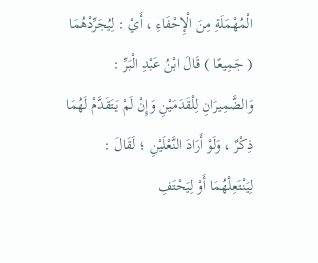الْمُهْمَلَةِ مِنَ الْإِحْفَاءِ ، أَيْ : لِيُجَرِّدْهُمَا ( جَمِيعًا ) قَالَ ابْنُ عَبْدِ الْبَرِّ : وَالضَّمِيرَانِ لِلْقَدَمَيْنِ وَإِنْ لَمْ يَتَقَدَّمْ لَهُمَا ذِكْرٌ ، وَلَوْ أَرَادَ النَّعْلَيْنِ ؛ لَقَالَ : لِيَنْتَعِلْهُمَا أَوْ لِيَحْتَفِ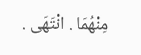مِنْهُمَا . انْتَهَى .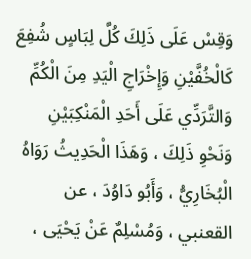وَقِسْ عَلَى ذَلِكَ كُلَّ لِبَاسٍ شُفِعَ كَالْخُفَّيْنِ وَإِخْرَاجِ الْيَدِ مِنَ الْكُمِّ وَالتَّرَدِّي عَلَى أَحَدِ الْمَنْكِبَيْنِ وَنَحْوِ ذَلِكَ ، وَهَذَا الْحَدِيثُ رَوَاهُ الْبُخَارِيُّ ، وَأَبُو دَاوُدَ ، عن القعنبي ، وَمُسْلِمٌ عَنْ يَحْيَى ،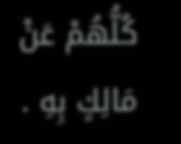كُلُّهُمْ عَنْ مَالِكٍ بِهِ .